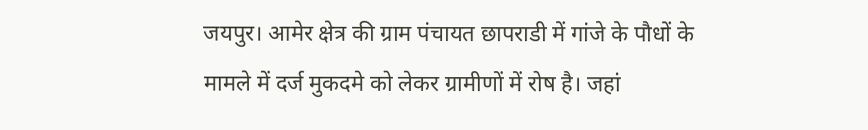जयपुर। आमेर क्षेत्र की ग्राम पंचायत छापराडी में गांजे के पौधों के मामले में दर्ज मुकदमे को लेकर ग्रामीणों में रोष है। जहां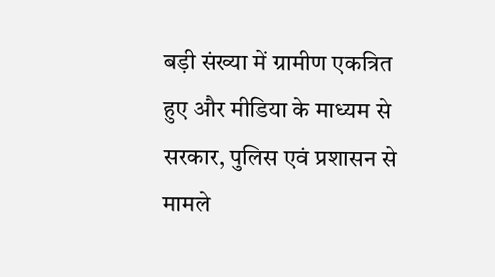बड़ी संख्या में ग्रामीण एकत्रित हुए और मीडिया के माध्यम से सरकार, पुलिस एवं प्रशासन से मामले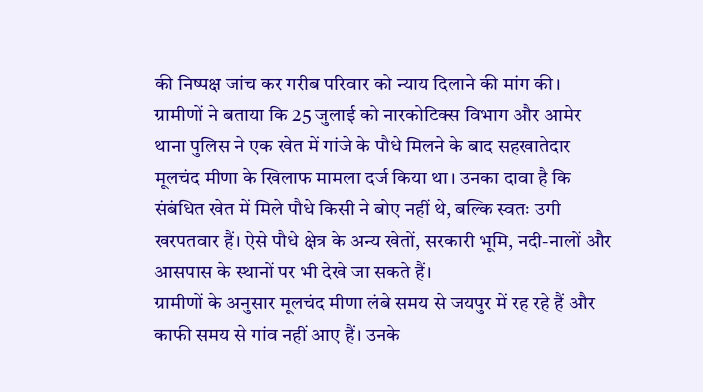की निष्पक्ष जांच कर गरीब परिवार को न्याय दिलाने की मांग की।
ग्रामीणों ने बताया कि 25 जुलाई को नारकोटिक्स विभाग और आमेर थाना पुलिस ने एक खेत में गांजे के पौधे मिलने के बाद सहखातेदार मूलचंद मीणा के खिलाफ मामला दर्ज किया था। उनका दावा है कि संबंधित खेत में मिले पौधे किसी ने बोए नहीं थे, बल्कि स्वतः उगी खरपतवार हैं। ऐसे पौधे क्षेत्र के अन्य खेतों, सरकारी भूमि, नदी-नालों और आसपास के स्थानों पर भी देखे जा सकते हैं।
ग्रामीणों के अनुसार मूलचंद मीणा लंबे समय से जयपुर में रह रहे हैं और काफी समय से गांव नहीं आए हैं। उनके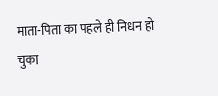माता-पिता का पहले ही निधन हो चुका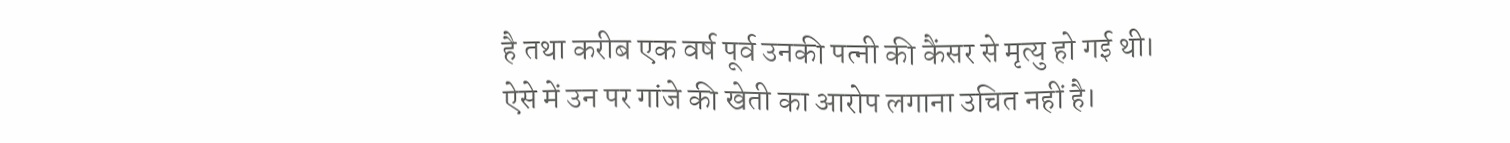है तथा करीब एक वर्ष पूर्व उनकी पत्नी की कैंसर से मृत्यु हो गई थी। ऐसे में उन पर गांजे की खेती का आरोप लगाना उचित नहीं है।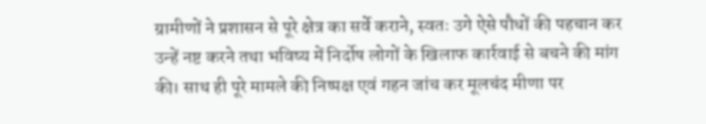ग्रामीणों ने प्रशासन से पूरे क्षेत्र का सर्वे कराने, स्वतः उगे ऐसे पौधों की पहचान कर उन्हें नष्ट करने तथा भविष्य में निर्दोष लोगों के खिलाफ कार्रवाई से बचने की मांग की। साथ ही पूरे मामले की निष्पक्ष एवं गहन जांच कर मूलचंद मीणा पर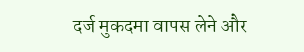दर्ज मुकदमा वापस लेने और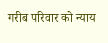गरीब परिवार को न्याय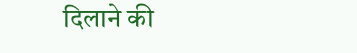दिलाने की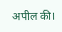अपील की।